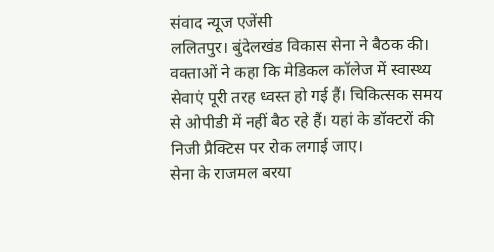संवाद न्यूज एजेंसी
ललितपुर। बुंदेलखंड विकास सेना ने बैठक की। वक्ताओं ने कहा कि मेडिकल कॉलेज में स्वास्थ्य सेवाएं पूरी तरह ध्वस्त हो गई हैं। चिकित्सक समय से ओपीडी में नहीं बैठ रहे हैं। यहां के डॉक्टरों की निजी प्रैक्टिस पर रोक लगाई जाए।
सेना के राजमल बरया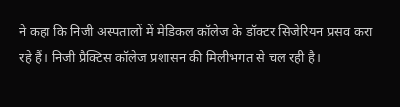ने कहा कि निजी अस्पतालों में मेडिकल कॉलेज के डॉक्टर सिजेरियन प्रसव करा रहे हैं। निजी प्रैक्टिस कॉलेज प्रशासन की मिलीभगत से चल रही है।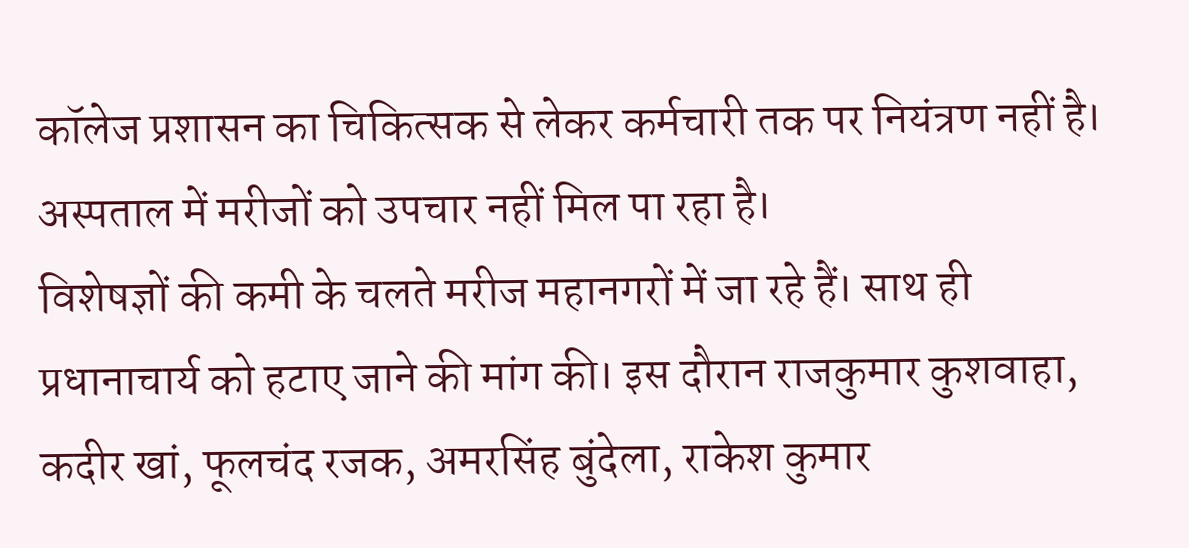कॉलेज प्रशासन का चिकित्सक से लेकर कर्मचारी तक पर नियंत्रण नहीं है। अस्पताल में मरीजों को उपचार नहीं मिल पा रहा है।
विशेषज्ञों की कमी के चलते मरीज महानगरों में जा रहे हैं। साथ ही प्रधानाचार्य को हटाए जाने की मांग की। इस दौरान राजकुमार कुशवाहा, कदीर खां, फूलचंद रजक, अमरसिंह बुंदेला, राकेश कुमार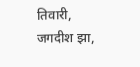तिवारी, जगदीश झा,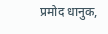प्रमोद धानुक,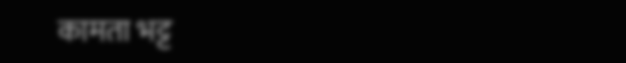कामता भट्ट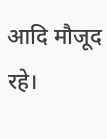आदि मौजूद रहे।